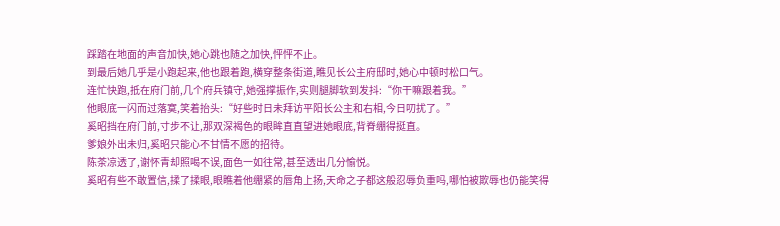踩踏在地面的声音加快,她心跳也随之加快,怦怦不止。
到最后她几乎是小跑起来,他也跟着跑,横穿整条街道,瞧见长公主府邸时,她心中顿时松口气。
连忙快跑,抵在府门前,几个府兵镇守,她强撑振作,实则腿脚软到发抖:“你干嘛跟着我。”
他眼底一闪而过落寞,笑着抬头:“好些时日未拜访平阳长公主和右相,今日叨扰了。”
奚昭挡在府门前,寸步不让,那双深褐色的眼眸直直望进她眼底,背脊绷得挺直。
爹娘外出未归,奚昭只能心不甘情不愿的招待。
陈茶凉透了,谢怀青却照喝不误,面色一如往常,甚至透出几分愉悦。
奚昭有些不敢置信,揉了揉眼,眼瞧着他绷紧的唇角上扬,天命之子都这般忍辱负重吗,哪怕被欺辱也仍能笑得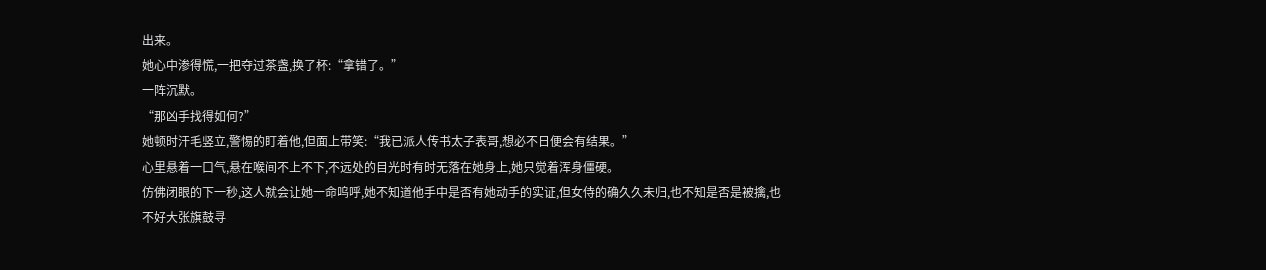出来。
她心中渗得慌,一把夺过茶盏,换了杯:“拿错了。”
一阵沉默。
“那凶手找得如何?”
她顿时汗毛竖立,警惕的盯着他,但面上带笑:“我已派人传书太子表哥,想必不日便会有结果。”
心里悬着一口气,悬在喉间不上不下,不远处的目光时有时无落在她身上,她只觉着浑身僵硬。
仿佛闭眼的下一秒,这人就会让她一命呜呼,她不知道他手中是否有她动手的实证,但女侍的确久久未归,也不知是否是被擒,也不好大张旗鼓寻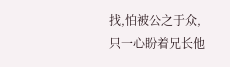找,怕被公之于众,只一心盼着兄长他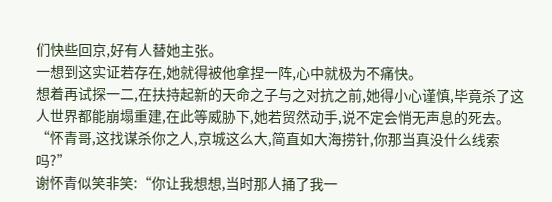们快些回京,好有人替她主张。
一想到这实证若存在,她就得被他拿捏一阵,心中就极为不痛快。
想着再试探一二,在扶持起新的天命之子与之对抗之前,她得小心谨慎,毕竟杀了这人世界都能崩塌重建,在此等威胁下,她若贸然动手,说不定会悄无声息的死去。
“怀青哥,这找谋杀你之人,京城这么大,简直如大海捞针,你那当真没什么线索吗?”
谢怀青似笑非笑:“你让我想想,当时那人捅了我一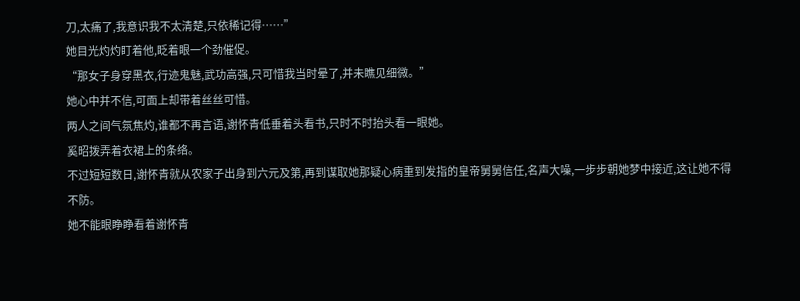刀,太痛了,我意识我不太清楚,只依稀记得……”
她目光灼灼盯着他,眨着眼一个劲催促。
“那女子身穿黑衣,行迹鬼魅,武功高强,只可惜我当时晕了,并未瞧见细微。”
她心中并不信,可面上却带着丝丝可惜。
两人之间气氛焦灼,谁都不再言语,谢怀青低垂着头看书,只时不时抬头看一眼她。
奚昭拨弄着衣裙上的条络。
不过短短数日,谢怀青就从农家子出身到六元及第,再到谋取她那疑心病重到发指的皇帝舅舅信任,名声大噪,一步步朝她梦中接近,这让她不得不防。
她不能眼睁睁看着谢怀青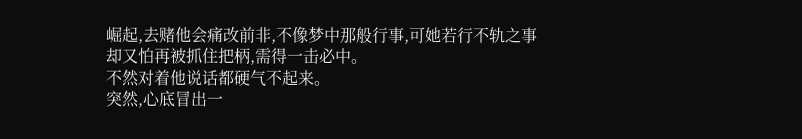崛起,去赌他会痛改前非,不像梦中那般行事,可她若行不轨之事却又怕再被抓住把柄,需得一击必中。
不然对着他说话都硬气不起来。
突然,心底冒出一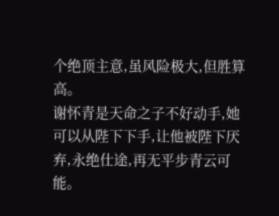个绝顶主意,虽风险极大,但胜算高。
谢怀青是天命之子不好动手,她可以从陛下下手,让他被陛下厌弃,永绝仕途,再无平步青云可能。